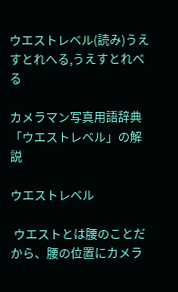ウエストレベル(読み)うえすとれへる,うえすとれべる

カメラマン写真用語辞典 「ウエストレベル」の解説

ウエストレベル

 ウエストとは腰のことだから、腰の位置にカメラ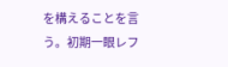を構えることを言う。初期一眼レフ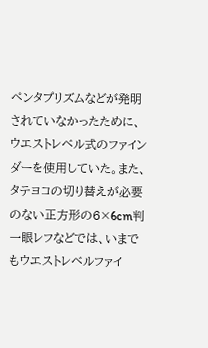ペンタプリズムなどが発明されていなかったために、ウエストレベル式のファインダーを使用していた。また、タテヨコの切り替えが必要のない正方形の6×6cm判一眼レフなどでは、いまでもウエストレベルファイ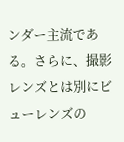ンダー主流である。さらに、撮影レンズとは別にビューレンズの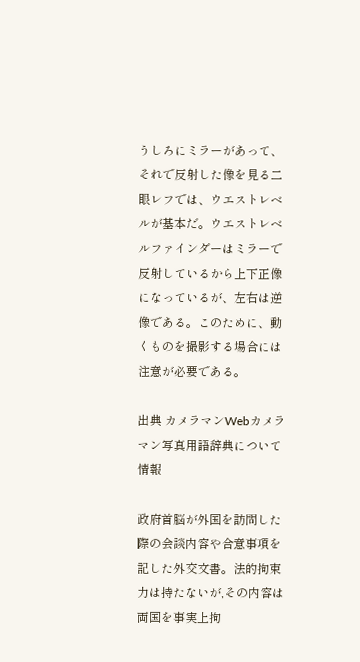うしろにミラーがあって、それで反射した像を見る二眼レフでは、ウエストレベルが基本だ。ウエストレベルファインダーはミラーで反射しているから上下正像になっているが、左右は逆像である。このために、動くものを撮影する場合には注意が必要である。

出典 カメラマンWebカメラマン写真用語辞典について 情報

政府首脳が外国を訪問した際の会談内容や合意事項を記した外交文書。法的拘束力は持たないが,その内容は両国を事実上拘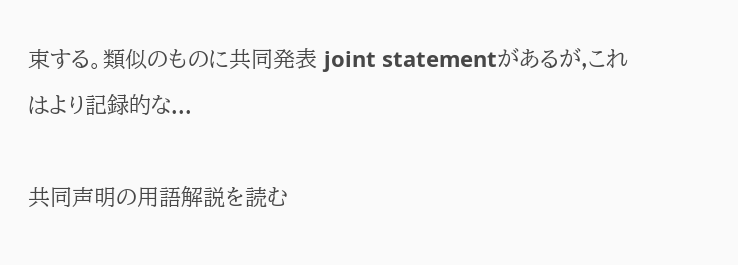束する。類似のものに共同発表 joint statementがあるが,これはより記録的な...

共同声明の用語解説を読む